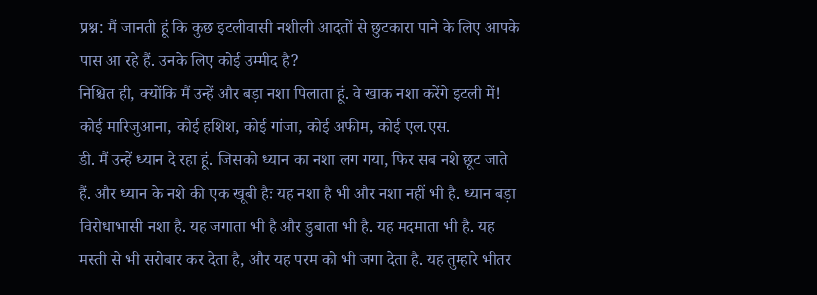प्रश्न: मैं जानती हूं कि कुछ इटलीवासी नशीली आदतों से छुटकारा पाने के लिए आपके पास आ रहे हैं. उनके लिए कोई उम्मीद है?
निश्चित ही, क्योंकि मैं उन्हें और बड़ा नशा पिलाता हूं. वे खाक नशा करेंगे इटली में! कोई मारिजुआना, कोई हशिश, कोई गांजा, कोई अफीम, कोई एल.एस.
डी. मैं उन्हें ध्यान दे रहा हूं. जिसको ध्यान का नशा लग गया, फिर सब नशे छूट जाते हैं. और ध्यान के नशे की एक खूबी हैः यह नशा है भी और नशा नहीं भी है. ध्यान बड़ा विरोधाभासी नशा है. यह जगाता भी है और डुबाता भी है. यह मदमाता भी है. यह मस्ती से भी सरोबार कर देता है, और यह परम को भी जगा देता है. यह तुम्हारे भीतर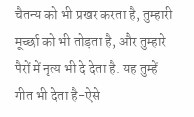चैतन्य को भी प्रखर करता है, तुम्हारी मूर्च्छा को भी तोड़ता है, और तुम्हारे पैरों में नृत्य भी दे देता है. यह तुम्हें गीत भी देता है-ऐसे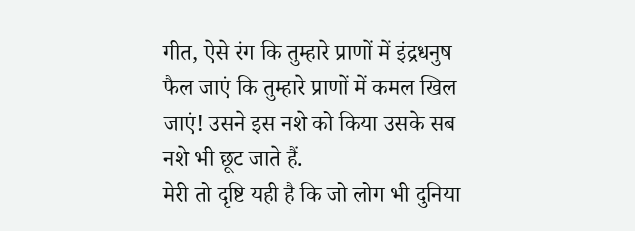गीत, ऐसे रंग कि तुम्हारे प्राणों में इंद्रधनुष फैल जाएं कि तुम्हारे प्राणों में कमल खिल जाएं! उसने इस नशे को किया उसके सब नशे भी छूट जाते हैं.
मेरी तो दृष्टि यही है कि जो लोग भी दुनिया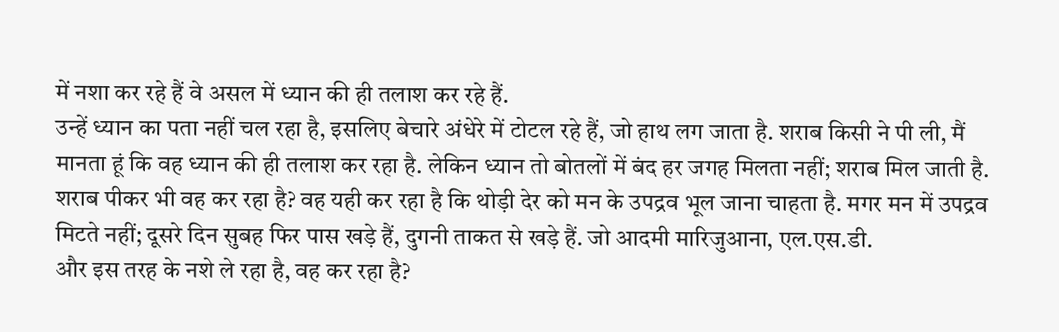में नशा कर रहे हैं वे असल में ध्यान की ही तलाश कर रहे हैं.
उन्हें ध्यान का पता नहीं चल रहा है, इसलिए बेचारे अंधेरे में टोटल रहे हैं, जो हाथ लग जाता है. शराब किसी ने पी ली, मैं मानता हूं कि वह ध्यान की ही तलाश कर रहा है. लेकिन ध्यान तो बोतलों में बंद हर जगह मिलता नहीं; शराब मिल जाती है. शराब पीकर भी वह कर रहा है? वह यही कर रहा है कि थोड़ी देर को मन के उपद्रव भूल जाना चाहता है. मगर मन में उपद्रव मिटते नहीं; दूसरे दिन सुबह फिर पास खड़े हैं, दुगनी ताकत से खड़े हैं. जो आदमी मारिजुआना, एल.एस.डी.
और इस तरह के नशे ले रहा है, वह कर रहा है?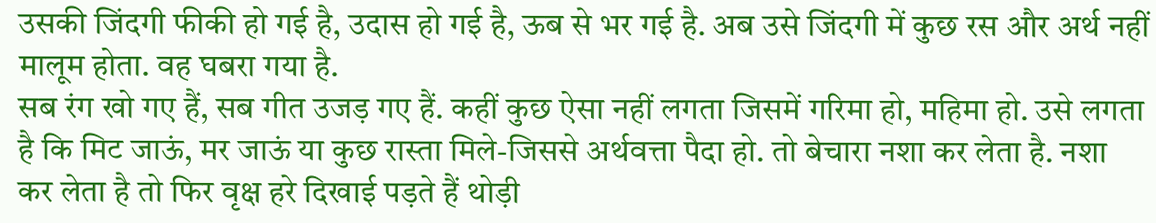उसकी जिंदगी फीकी हो गई है, उदास हो गई है, ऊब से भर गई है. अब उसे जिंदगी में कुछ रस और अर्थ नहीं मालूम होता. वह घबरा गया है.
सब रंग खो गए हैं, सब गीत उजड़ गए हैं. कहीं कुछ ऐसा नहीं लगता जिसमें गरिमा हो, महिमा हो. उसे लगता है कि मिट जाऊं, मर जाऊं या कुछ रास्ता मिले-जिससे अर्थवत्ता पैदा हो. तो बेचारा नशा कर लेता है. नशा कर लेता है तो फिर वृक्ष हरे दिखाई पड़ते हैं थोड़ी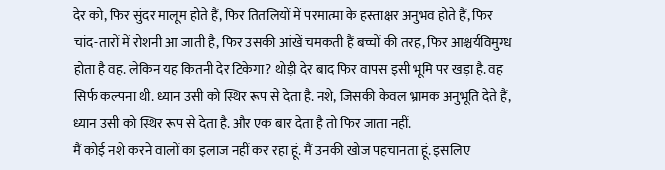देर को, फिर सुंदर मालूम होते हैं, फिर तितलियों में परमात्मा के हस्ताक्षर अनुभव होते हैं, फिर चांद-तारों में रोशनी आ जाती है, फिर उसकी आंखें चमकती हैं बच्चों की तरह, फिर आश्चर्यविमुग्ध होता है वह. लेकिन यह कितनी देर टिकेगा? थोड़ी देर बाद फिर वापस इसी भूमि पर खड़ा है. वह सिर्फ कल्पना थी. ध्यान उसी को स्थिर रूप से देता है. नशे, जिसकी केवल भ्रामक अनुभूति देते हैं, ध्यान उसी को स्थिर रूप से देता है. और एक बार देता है तो फिर जाता नहीं.
मैं कोई नशे करने वालों का इलाज नहीं कर रहा हूं. मैं उनकी खोज पहचानता हूं. इसलिए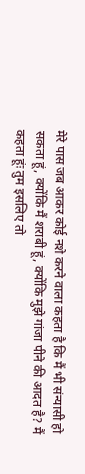मेरे पास जब आकर कोई नशे करने वाला कहता है कि मैं भी संन्यासी हो सकता हूं, क्योंकि मैं शराबी हूं, क्योंकि मुझे गांजा पीने की आदत है? मैं कहता हूंः तुम इसलिए तो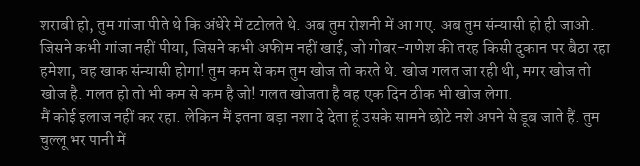शराबी हो, तुम गांजा पीते थे कि अंधेरे में टटोलते थे. अब तुम रोशनी में आ गए. अब तुम संन्यासी हो ही जाओ.
जिसने कभी गांजा नहीं पीया, जिसने कभी अफीम नहीं खाई, जो गोबर-गणेश की तरह किसी दुकान पर बैठा रहा हमेशा, वह खाक संन्यासी होगा! तुम कम से कम तुम खोज तो करते थे. खोज गलत जा रही थी, मगर खोज तो खोज है. गलत हो तो भी कम से कम है जो! गलत खोजता है वह एक दिन ठीक भी खोज लेगा.
मैं कोई इलाज नहीं कर रहा. लेकिन मैं इतना बड़ा नशा दे देता हूं उसके सामने छोटे नशे अपने से डूब जाते हैं. तुम चुल्लू भर पानी में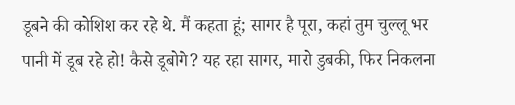डूबने की कोशिश कर रहे थे. मैं कहता हूं; सागर है पूरा, कहां तुम चुल्लू भर पानी में डूब रहे हो! कैसे डूबोगे? यह रहा सागर, मारो डुबकी, फिर निकलना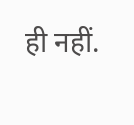ही नहीं.